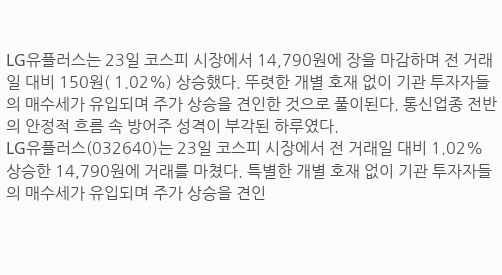LG유플러스는 23일 코스피 시장에서 14,790원에 장을 마감하며 전 거래일 대비 150원( 1.02%) 상승했다. 뚜렷한 개별 호재 없이 기관 투자자들의 매수세가 유입되며 주가 상승을 견인한 것으로 풀이된다. 통신업종 전반의 안정적 흐름 속 방어주 성격이 부각된 하루였다.
LG유플러스(032640)는 23일 코스피 시장에서 전 거래일 대비 1.02% 상승한 14,790원에 거래를 마쳤다. 특별한 개별 호재 없이 기관 투자자들의 매수세가 유입되며 주가 상승을 견인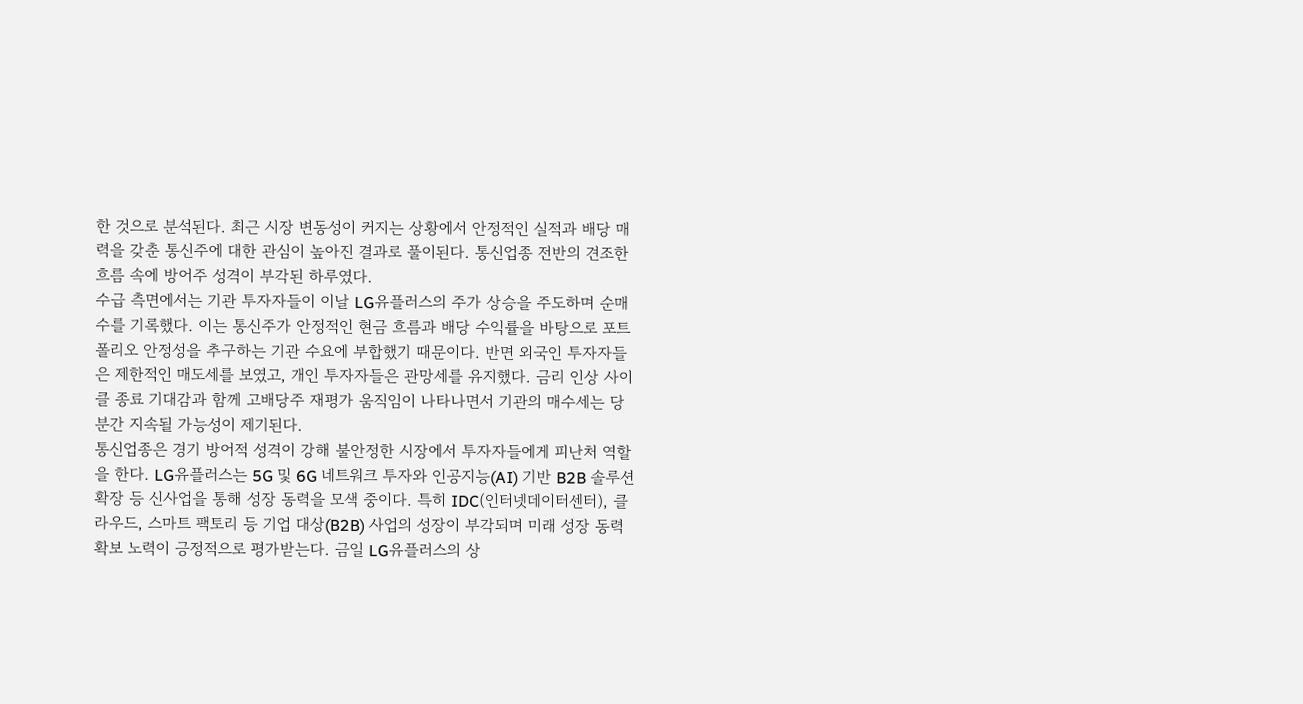한 것으로 분석된다. 최근 시장 변동성이 커지는 상황에서 안정적인 실적과 배당 매력을 갖춘 통신주에 대한 관심이 높아진 결과로 풀이된다. 통신업종 전반의 견조한 흐름 속에 방어주 성격이 부각된 하루였다.
수급 측면에서는 기관 투자자들이 이날 LG유플러스의 주가 상승을 주도하며 순매수를 기록했다. 이는 통신주가 안정적인 현금 흐름과 배당 수익률을 바탕으로 포트폴리오 안정성을 추구하는 기관 수요에 부합했기 때문이다. 반면 외국인 투자자들은 제한적인 매도세를 보였고, 개인 투자자들은 관망세를 유지했다. 금리 인상 사이클 종료 기대감과 함께 고배당주 재평가 움직임이 나타나면서 기관의 매수세는 당분간 지속될 가능성이 제기된다.
통신업종은 경기 방어적 성격이 강해 불안정한 시장에서 투자자들에게 피난처 역할을 한다. LG유플러스는 5G 및 6G 네트워크 투자와 인공지능(AI) 기반 B2B 솔루션 확장 등 신사업을 통해 성장 동력을 모색 중이다. 특히 IDC(인터넷데이터센터), 클라우드, 스마트 팩토리 등 기업 대상(B2B) 사업의 성장이 부각되며 미래 성장 동력 확보 노력이 긍정적으로 평가받는다. 금일 LG유플러스의 상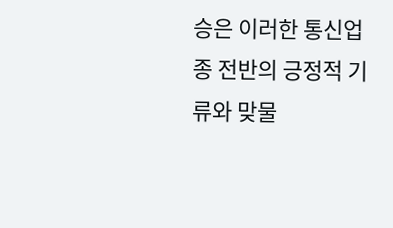승은 이러한 통신업종 전반의 긍정적 기류와 맞물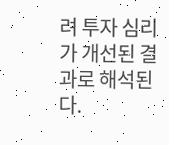려 투자 심리가 개선된 결과로 해석된다.